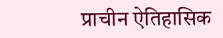प्राचीन ऐतिहासिक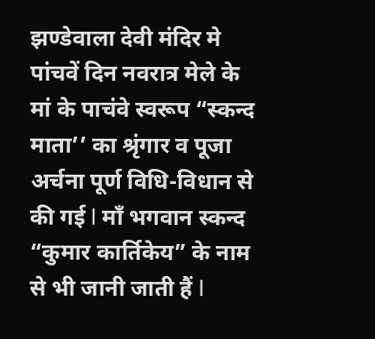झण्डेवाला देवी मंदिर मे पांचवें दिन नवरात्र मेले के मां के पाचंवे स्वरूप “स्कन्द माता’’ का श्रृंगार व पूजा अर्चना पूर्ण विधि-विधान से की गई l माँ भगवान स्कन्द “कुमार कार्तिकेय” के नाम से भी जानी जाती हैं l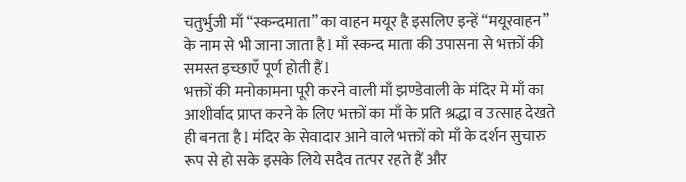चतुर्भुजी माँ “स्कन्दमाता” का वाहन मयूर है इसलिए इन्हें “मयूरवाहन” के नाम से भी जाना जाता है l माँ स्कन्द माता की उपासना से भक्तों की समस्त इच्छाएँ पूर्ण होती हैं l
भक्तों की मनोकामना पूरी करने वाली माँ झण्डेवाली के मंदिर मे माँ का आशीर्वाद प्राप्त करने के लिए भक्तों का माँ के प्रति श्रद्धा व उत्साह देखते ही बनता है l मंदिर के सेवादार आने वाले भक्तों को माँ के दर्शन सुचारु रूप से हो सके इसके लिये सदैव तत्पर रहते हैं और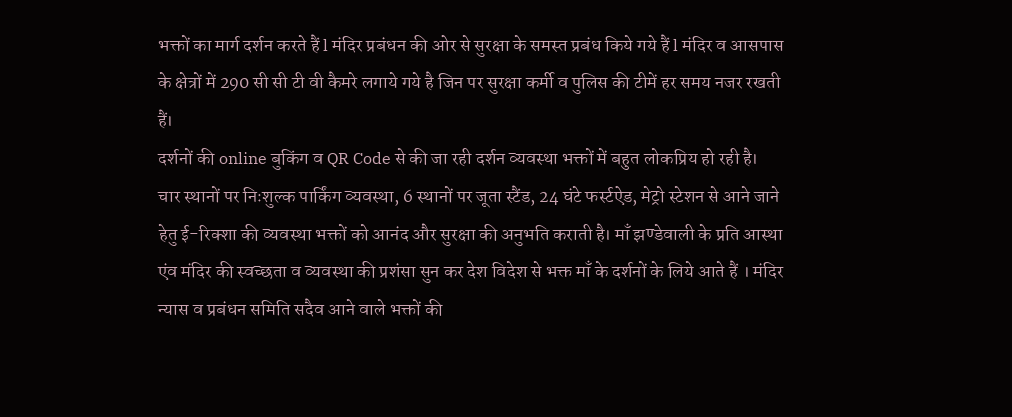भक्तों का मार्ग दर्शन करते हैं l मंदिर प्रबंधन की ओर से सुरक्षा के समस्त प्रबंध किये गये हैं l मंदिर व आसपास के क्षेत्रों में 290 सी सी टी वी कैमरे लगाये गये है जिन पर सुरक्षा कर्मी व पुलिस की टीमें हर समय नजर रखती हैं।
दर्शनों की online बुकिंग व QR Code से की जा रही दर्शन व्यवस्था भक्तों में बहुत लोकप्रिय हो रही है।
चार स्थानों पर निःशुल्क पार्किंग व्यवस्था, 6 स्थानों पर जूता स्टैंड, 24 घंटे फर्स्टऐड, मेट्रो स्टेशन से आने जाने हेतु ई-रिक्शा की व्यवस्था भक्तों को आनंद और सुरक्षा की अनुभति कराती है। माँ झण्डेवाली के प्रति आस्था एंव मंदिर की स्वच्छता व व्यवस्था की प्रशंसा सुन कर देश विदेश से भक्त माँ के दर्शनों के लिये आते हैं । मंदिर न्यास व प्रबंधन समिति सदैव आने वाले भक्तों की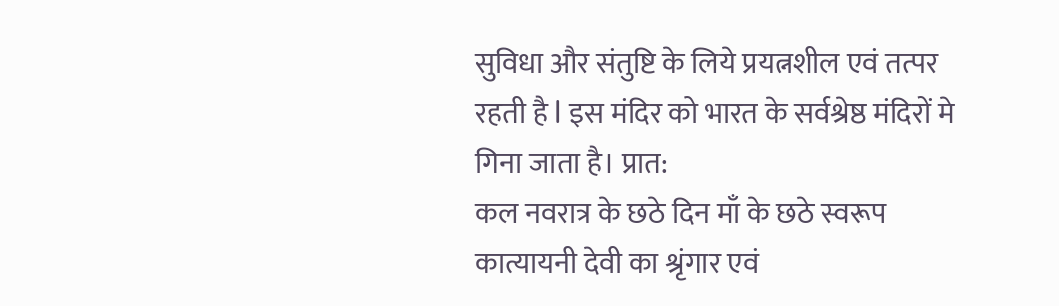सुविधा और संतुष्टि के लिये प्रयत्नशील एवं तत्पर रहती है l इस मंदिर को भारत के सर्वश्रेष्ठ मंदिरों मे गिना जाता है। प्रात:
कल नवरात्र के छठे दिन माँ के छठे स्वरूप कात्यायनी देवी का श्रृंगार एवं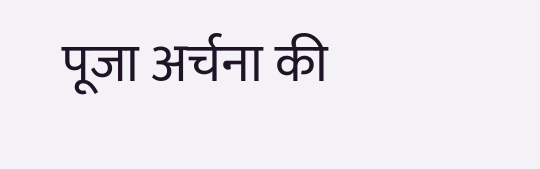पूजा अर्चना की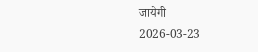जायेगी
2026-03-23